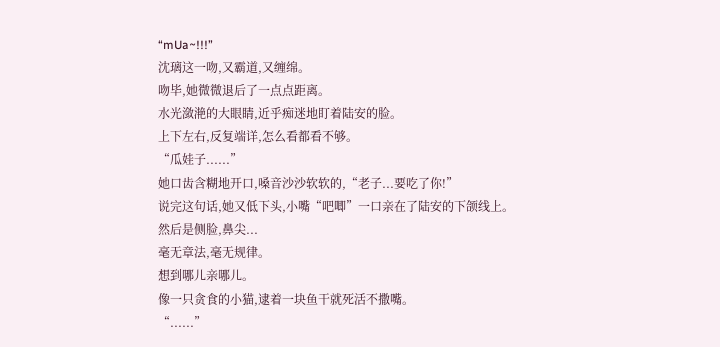“mUa~!!!”
沈璃这一吻,又霸道,又缠绵。
吻毕,她微微退后了一点点距离。
水光潋滟的大眼睛,近乎痴迷地盯着陆安的脸。
上下左右,反复端详,怎么看都看不够。
“瓜娃子......”
她口齿含糊地开口,嗓音沙沙软软的,“老子...要吃了你!”
说完这句话,她又低下头,小嘴“吧唧”一口亲在了陆安的下颌线上。
然后是侧脸,鼻尖...
毫无章法,毫无规律。
想到哪儿亲哪儿。
像一只贪食的小猫,逮着一块鱼干就死活不撒嘴。
“......”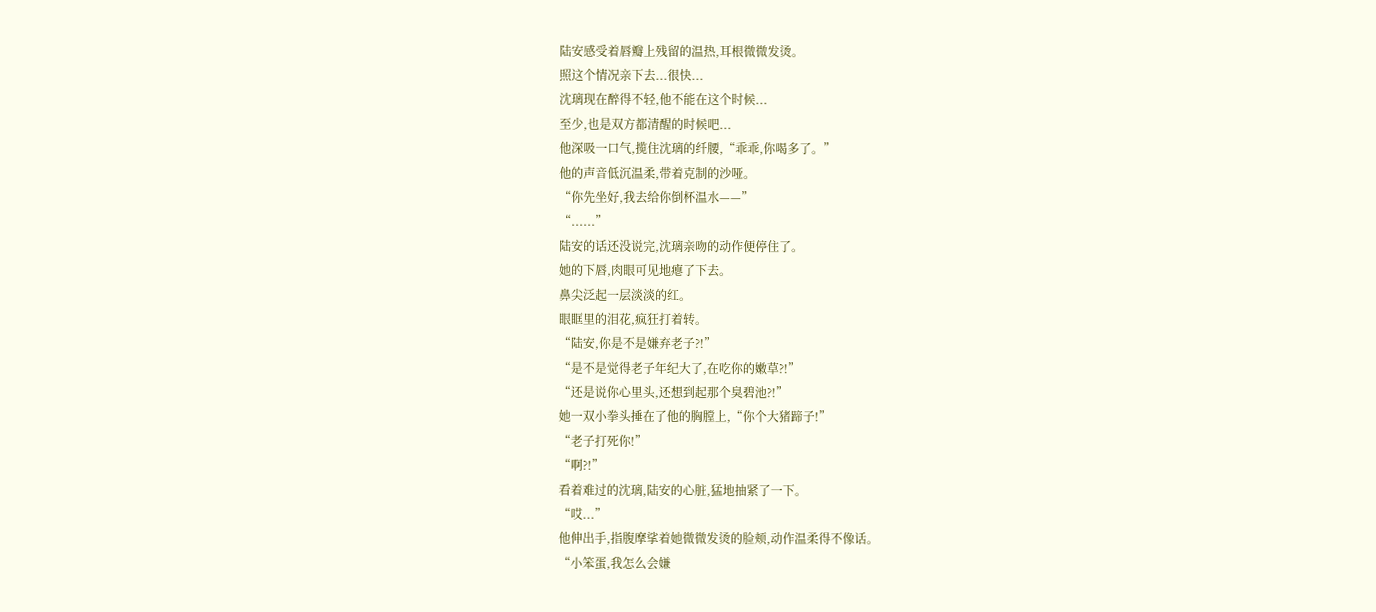陆安感受着唇瓣上残留的温热,耳根微微发烫。
照这个情况亲下去...很快...
沈璃现在醉得不轻,他不能在这个时候...
至少,也是双方都清醒的时候吧...
他深吸一口气,揽住沈璃的纤腰,“乖乖,你喝多了。”
他的声音低沉温柔,带着克制的沙哑。
“你先坐好,我去给你倒杯温水——”
“......”
陆安的话还没说完,沈璃亲吻的动作便停住了。
她的下唇,肉眼可见地瘪了下去。
鼻尖泛起一层淡淡的红。
眼眶里的泪花,疯狂打着转。
“陆安,你是不是嫌弃老子?!”
“是不是觉得老子年纪大了,在吃你的嫩草?!”
“还是说你心里头,还想到起那个臭碧池?!”
她一双小拳头捶在了他的胸膛上,“你个大猪蹄子!”
“老子打死你!”
“啊?!”
看着难过的沈璃,陆安的心脏,猛地抽紧了一下。
“哎...”
他伸出手,指腹摩挲着她微微发烫的脸颊,动作温柔得不像话。
“小笨蛋,我怎么会嫌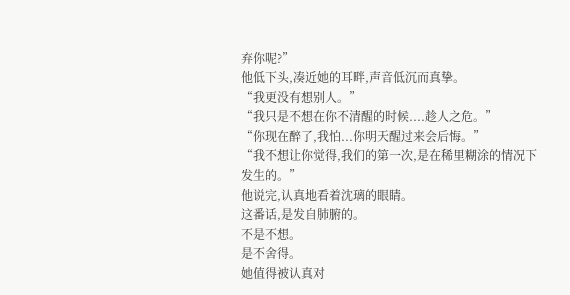弃你呢?”
他低下头,凑近她的耳畔,声音低沉而真挚。
“我更没有想别人。”
“我只是不想在你不清醒的时候....趁人之危。”
“你现在醉了,我怕...你明天醒过来会后悔。”
“我不想让你觉得,我们的第一次,是在稀里糊涂的情况下发生的。”
他说完,认真地看着沈璃的眼睛。
这番话,是发自肺腑的。
不是不想。
是不舍得。
她值得被认真对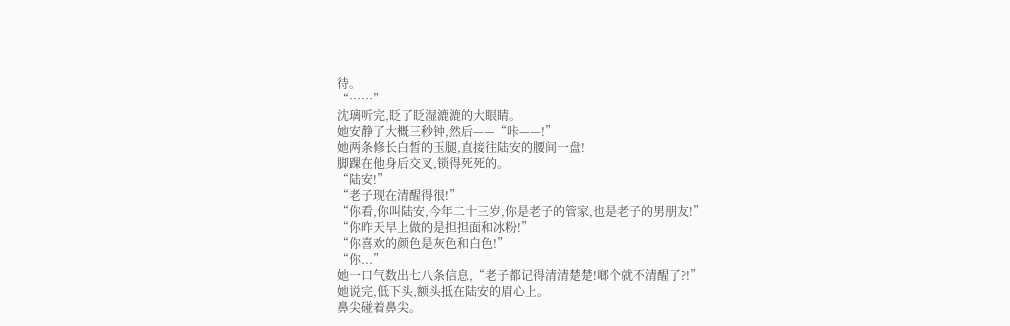待。
“……”
沈璃听完,眨了眨湿漉漉的大眼睛。
她安静了大概三秒钟,然后——“咔——!”
她两条修长白皙的玉腿,直接往陆安的腰间一盘!
脚踝在他身后交叉,锁得死死的。
“陆安!”
“老子现在清醒得很!”
“你看,你叫陆安,今年二十三岁,你是老子的管家,也是老子的男朋友!”
“你昨天早上做的是担担面和冰粉!”
“你喜欢的颜色是灰色和白色!”
“你...”
她一口气数出七八条信息,“老子都记得清清楚楚!啷个就不清醒了?!”
她说完,低下头,额头抵在陆安的眉心上。
鼻尖碰着鼻尖。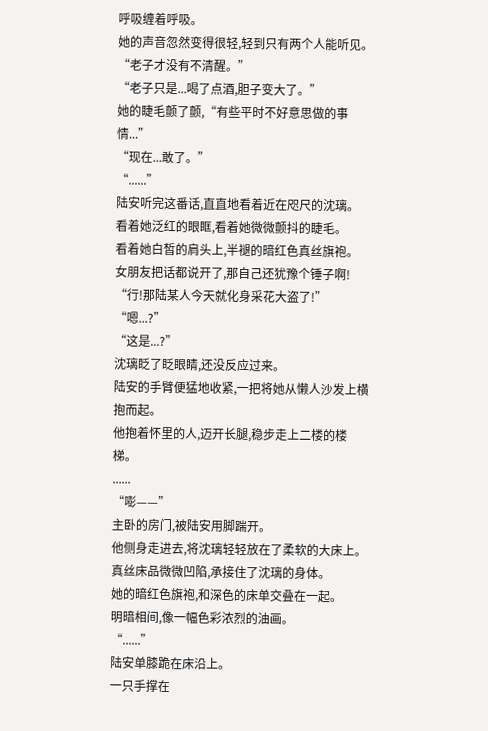呼吸缠着呼吸。
她的声音忽然变得很轻,轻到只有两个人能听见。
“老子才没有不清醒。”
“老子只是...喝了点酒,胆子变大了。”
她的睫毛颤了颤,“有些平时不好意思做的事情...”
“现在...敢了。”
“......”
陆安听完这番话,直直地看着近在咫尺的沈璃。
看着她泛红的眼眶,看着她微微颤抖的睫毛。
看着她白皙的肩头上,半褪的暗红色真丝旗袍。
女朋友把话都说开了,那自己还犹豫个锤子啊!
“行!那陆某人今天就化身采花大盗了!”
“嗯...?”
“这是...?”
沈璃眨了眨眼睛,还没反应过来。
陆安的手臂便猛地收紧,一把将她从懒人沙发上横抱而起。
他抱着怀里的人,迈开长腿,稳步走上二楼的楼梯。
......
“嘭——”
主卧的房门,被陆安用脚踹开。
他侧身走进去,将沈璃轻轻放在了柔软的大床上。
真丝床品微微凹陷,承接住了沈璃的身体。
她的暗红色旗袍,和深色的床单交叠在一起。
明暗相间,像一幅色彩浓烈的油画。
“......”
陆安单膝跪在床沿上。
一只手撑在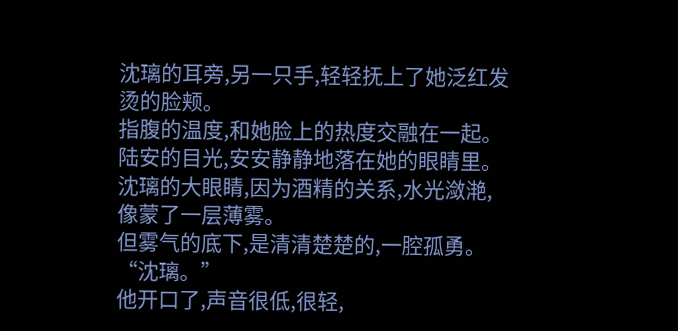沈璃的耳旁,另一只手,轻轻抚上了她泛红发烫的脸颊。
指腹的温度,和她脸上的热度交融在一起。
陆安的目光,安安静静地落在她的眼睛里。
沈璃的大眼睛,因为酒精的关系,水光潋滟,像蒙了一层薄雾。
但雾气的底下,是清清楚楚的,一腔孤勇。
“沈璃。”
他开口了,声音很低,很轻,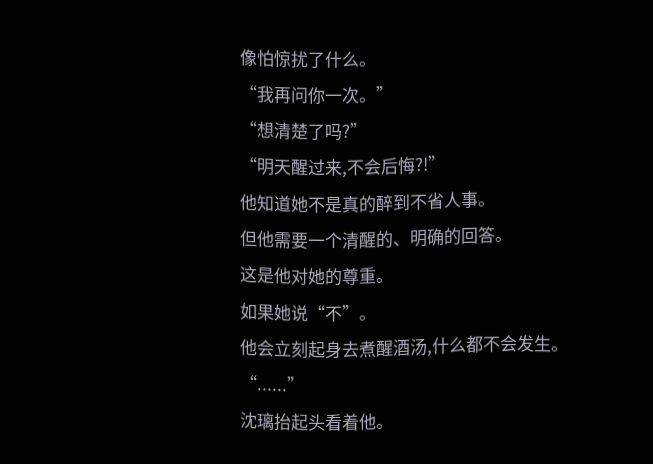像怕惊扰了什么。
“我再问你一次。”
“想清楚了吗?”
“明天醒过来,不会后悔?!”
他知道她不是真的醉到不省人事。
但他需要一个清醒的、明确的回答。
这是他对她的尊重。
如果她说“不”。
他会立刻起身去煮醒酒汤,什么都不会发生。
“......”
沈璃抬起头看着他。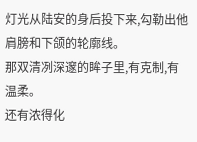灯光从陆安的身后投下来,勾勒出他肩膀和下颌的轮廓线。
那双清冽深邃的眸子里,有克制,有温柔。
还有浓得化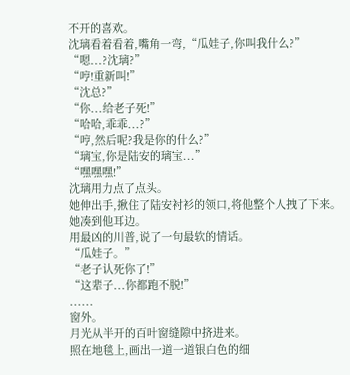不开的喜欢。
沈璃看着看着,嘴角一弯,“瓜娃子,你叫我什么?”
“嗯...?沈璃?”
“哼!重新叫!”
“沈总?”
“你...给老子死!”
“哈哈,乖乖...?”
“哼,然后呢?我是你的什么?”
“璃宝,你是陆安的璃宝...”
“嘿嘿嘿!”
沈璃用力点了点头。
她伸出手,揪住了陆安衬衫的领口,将他整个人拽了下来。
她凑到他耳边。
用最凶的川普,说了一句最软的情话。
“瓜娃子。”
“老子认死你了!”
“这辈子...你都跑不脱!”
......
窗外。
月光从半开的百叶窗缝隙中挤进来。
照在地毯上,画出一道一道银白色的细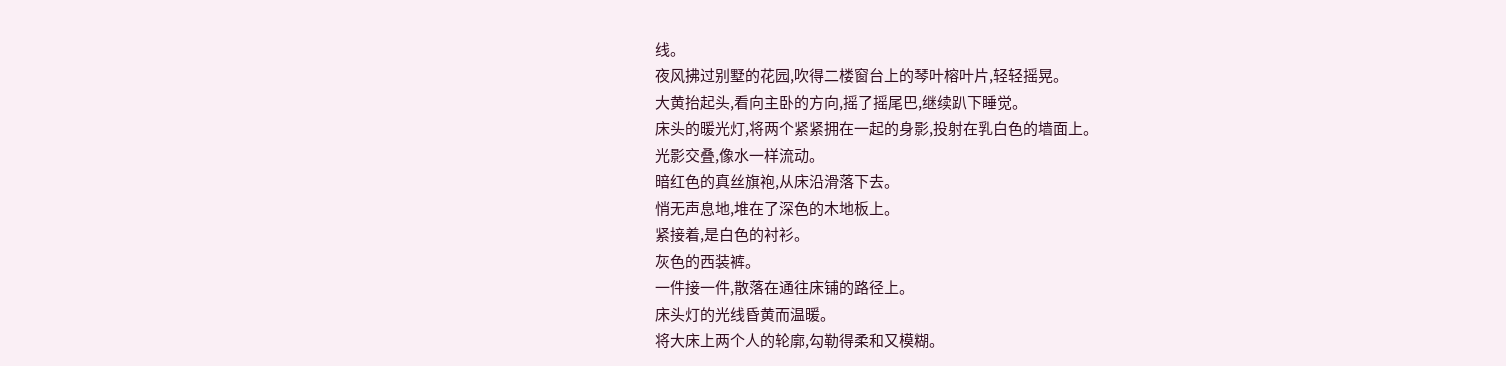线。
夜风拂过别墅的花园,吹得二楼窗台上的琴叶榕叶片,轻轻摇晃。
大黄抬起头,看向主卧的方向,摇了摇尾巴,继续趴下睡觉。
床头的暖光灯,将两个紧紧拥在一起的身影,投射在乳白色的墙面上。
光影交叠,像水一样流动。
暗红色的真丝旗袍,从床沿滑落下去。
悄无声息地,堆在了深色的木地板上。
紧接着,是白色的衬衫。
灰色的西装裤。
一件接一件,散落在通往床铺的路径上。
床头灯的光线昏黄而温暖。
将大床上两个人的轮廓,勾勒得柔和又模糊。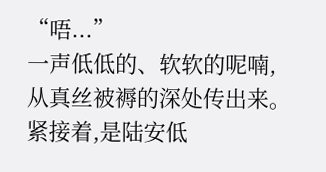“唔...”
一声低低的、软软的呢喃,从真丝被褥的深处传出来。
紧接着,是陆安低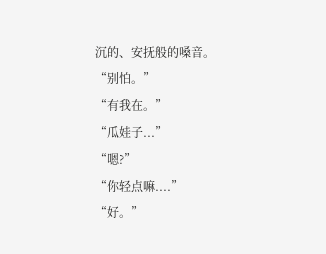沉的、安抚般的嗓音。
“别怕。”
“有我在。”
“瓜娃子...”
“嗯?”
“你轻点嘛....”
“好。”